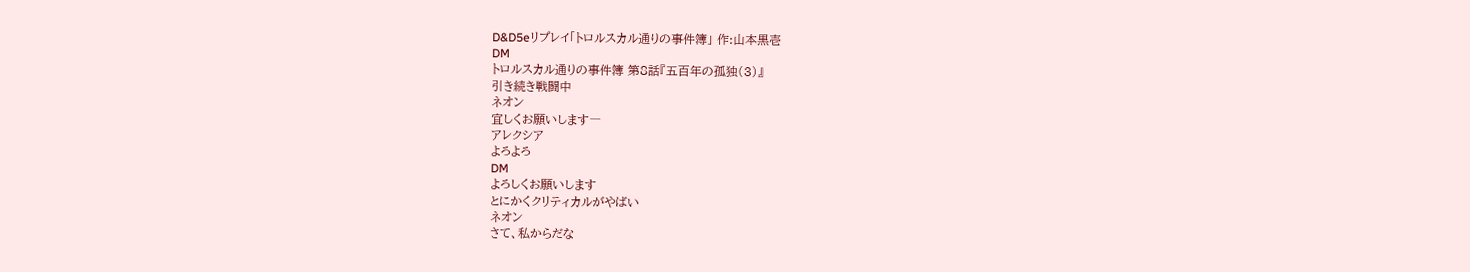D&D5eリプレイ「トロルスカル通りの事件簿」 作:山本黒壱
DM
トロルスカル通りの事件簿 第8話『五百年の孤独(3)』
引き続き戦闘中
ネオン
宜しくお願いします―
アレクシア
よろよろ
DM
よろしくお願いします
とにかくクリティカルがやばい
ネオン
さて、私からだな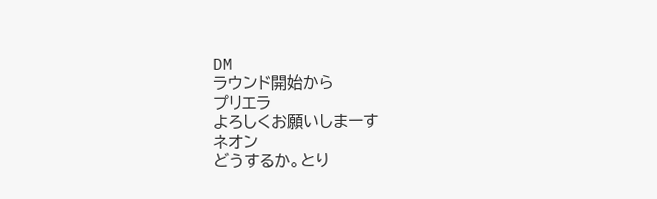DM
ラウンド開始から
プリエラ
よろしくお願いしまーす
ネオン
どうするか。とり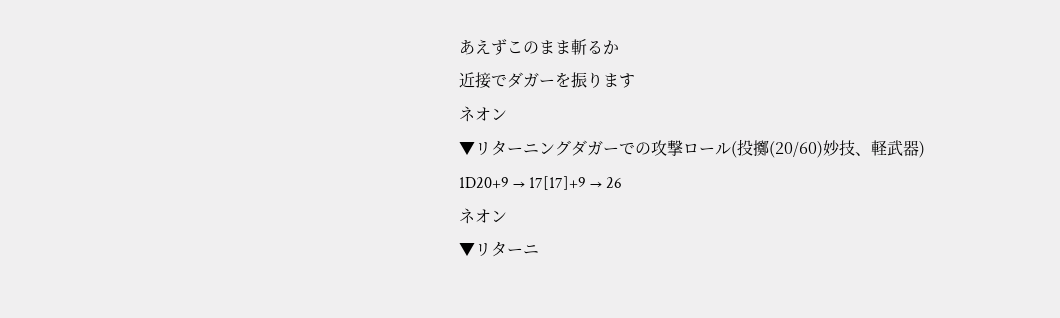あえずこのまま斬るか
近接でダガーを振ります
ネオン
▼リターニングダガーでの攻撃ロール(投擲(20/60)妙技、軽武器)
1D20+9 → 17[17]+9 → 26
ネオン
▼リターニ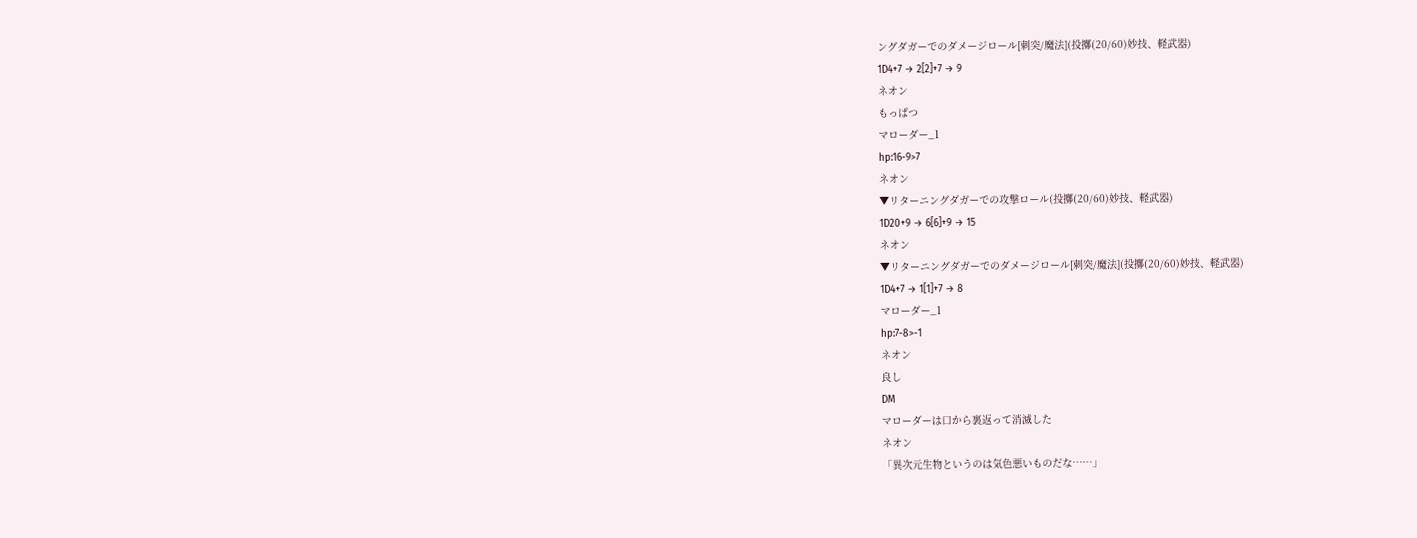ングダガーでのダメージロール[刺突/魔法](投擲(20/60)妙技、軽武器)
1D4+7 → 2[2]+7 → 9
ネオン
もっぱつ
マローダー_1
hp:16-9>7
ネオン
▼リターニングダガーでの攻撃ロール(投擲(20/60)妙技、軽武器)
1D20+9 → 6[6]+9 → 15
ネオン
▼リターニングダガーでのダメージロール[刺突/魔法](投擲(20/60)妙技、軽武器)
1D4+7 → 1[1]+7 → 8
マローダー_1
hp:7-8>-1
ネオン
良し
DM
マローダーは口から裏返って消滅した
ネオン
「異次元生物というのは気色悪いものだな……」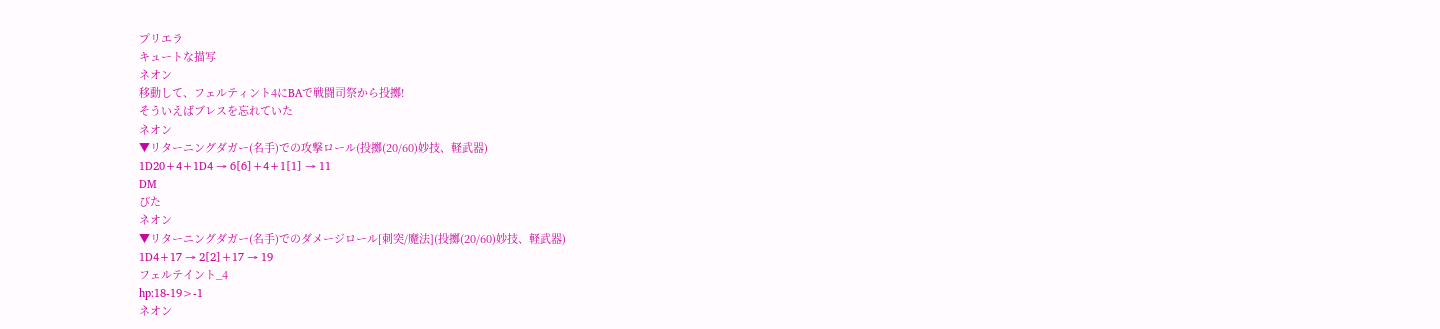プリエラ
キュートな描写
ネオン
移動して、フェルティント4にBAで戦闘司祭から投擲!
そういえばブレスを忘れていた
ネオン
▼リターニングダガー(名手)での攻撃ロール(投擲(20/60)妙技、軽武器)
1D20+4+1D4 → 6[6]+4+1[1] → 11
DM
ぴた
ネオン
▼リターニングダガー(名手)でのダメージロール[刺突/魔法](投擲(20/60)妙技、軽武器)
1D4+17 → 2[2]+17 → 19
フェルテイント_4
hp:18-19>-1
ネオン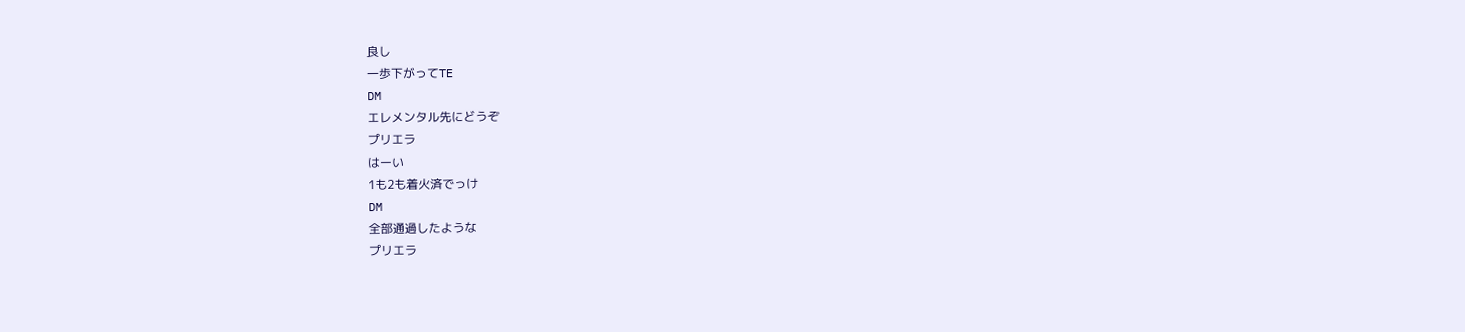良し
一歩下がってTE
DM
エレメンタル先にどうぞ
プリエラ
はーい
1も2も着火済でっけ
DM
全部通過したような
プリエラ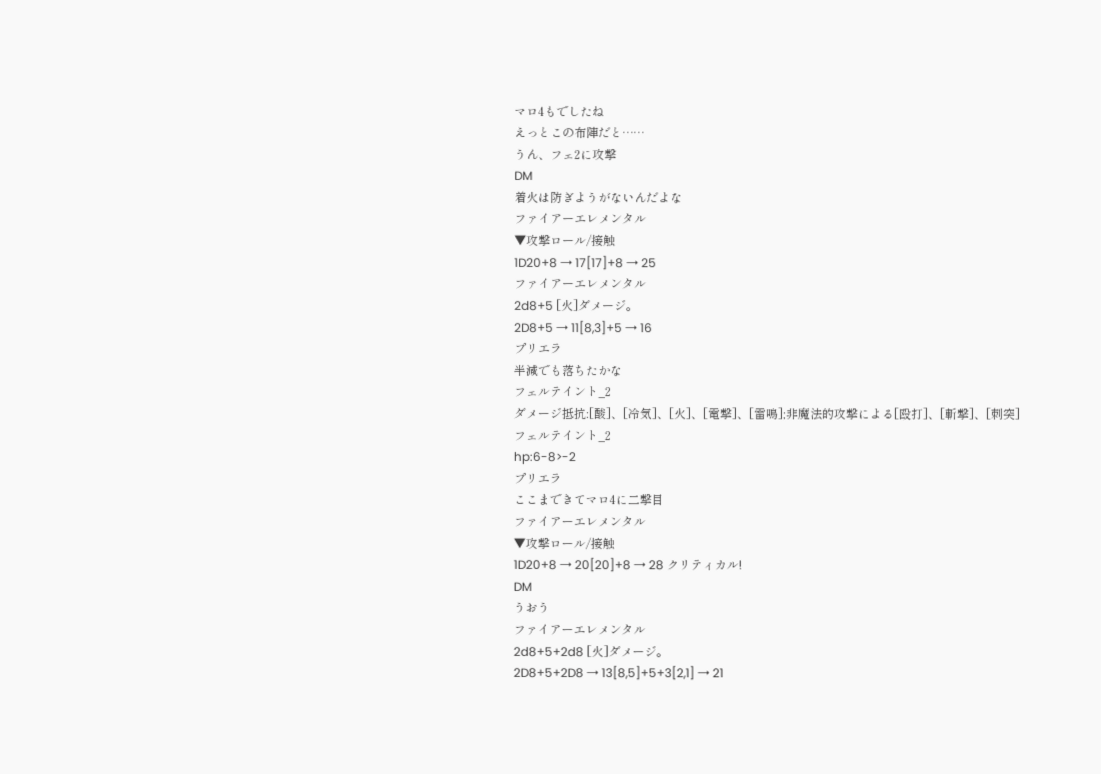マロ4もでしたね
えっとこの布陣だと……
うん、フェ2に攻撃
DM
着火は防ぎようがないんだよな
ファイアーエレメンタル
▼攻撃ロール/接触
1D20+8 → 17[17]+8 → 25
ファイアーエレメンタル
2d8+5 [火]ダメージ。
2D8+5 → 11[8,3]+5 → 16
プリエラ
半減でも落ちたかな
フェルテイント_2
ダメージ抵抗:[酸]、[冷気]、[火]、[電撃]、[雷鳴];非魔法的攻撃による[殴打]、[斬撃]、[刺突]
フェルテイント_2
hp:6-8>-2
プリエラ
ここまできてマロ4に二撃目
ファイアーエレメンタル
▼攻撃ロール/接触
1D20+8 → 20[20]+8 → 28 クリティカル!
DM
うおう
ファイアーエレメンタル
2d8+5+2d8 [火]ダメージ。
2D8+5+2D8 → 13[8,5]+5+3[2,1] → 21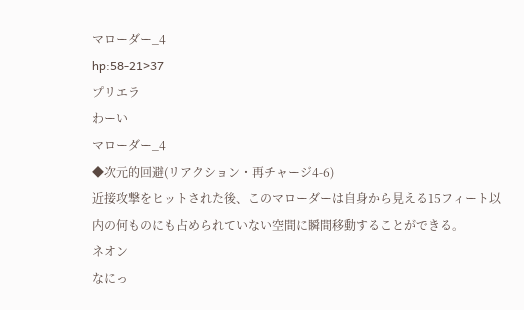マローダー_4
hp:58-21>37
プリエラ
わーい
マローダー_4
◆次元的回避(リアクション・再チャージ4-6)
近接攻撃をヒットされた後、このマローダーは自身から見える15フィート以内の何ものにも占められていない空間に瞬間移動することができる。
ネオン
なにっ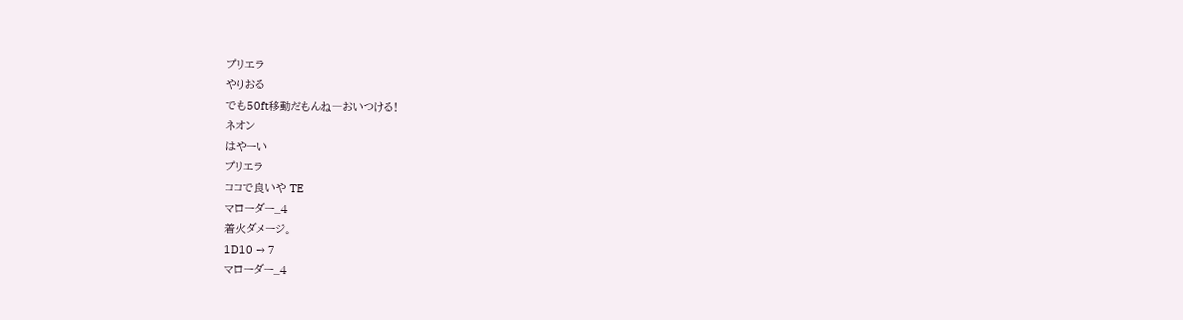プリエラ
やりおる
でも50ft移動だもんね―おいつける!
ネオン
はやーい
プリエラ
ココで良いや TE
マローダー_4
着火ダメージ。
1D10 → 7
マローダー_4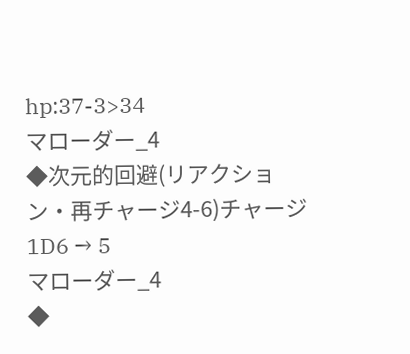hp:37-3>34
マローダー_4
◆次元的回避(リアクション・再チャージ4-6)チャージ
1D6 → 5
マローダー_4
◆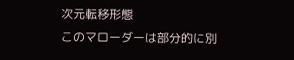次元転移形態
このマローダーは部分的に別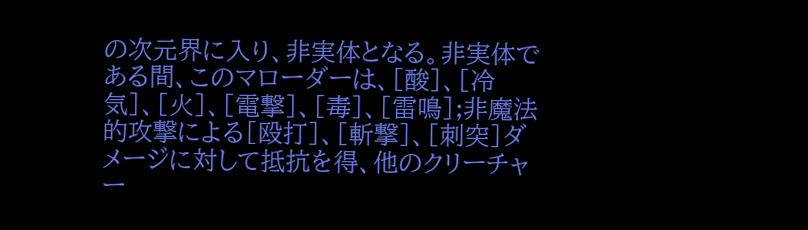の次元界に入り、非実体となる。非実体である間、このマローダーは、[酸]、[冷気]、[火]、[電撃]、[毒]、[雷鳴];非魔法的攻撃による[殴打]、[斬撃]、[刺突]ダメージに対して抵抗を得、他のクリーチャー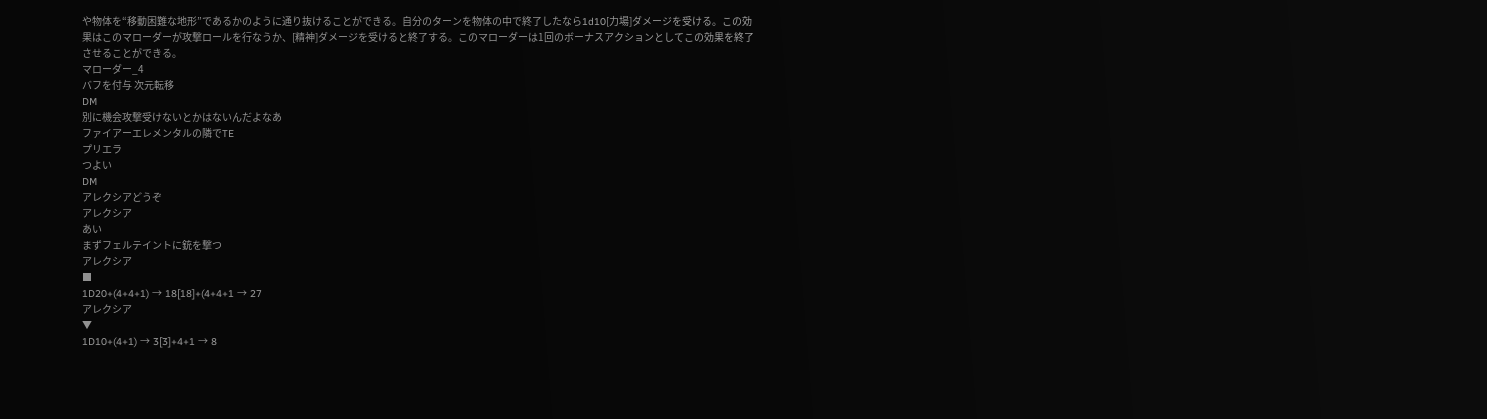や物体を“移動困難な地形”であるかのように通り抜けることができる。自分のターンを物体の中で終了したなら1d10[力場]ダメージを受ける。この効果はこのマローダーが攻撃ロールを行なうか、[精神]ダメージを受けると終了する。このマローダーは1回のボーナスアクションとしてこの効果を終了させることができる。
マローダー_4
バフを付与 次元転移
DM
別に機会攻撃受けないとかはないんだよなあ
ファイアーエレメンタルの隣でTE
プリエラ
つよい
DM
アレクシアどうぞ
アレクシア
あい
まずフェルテイントに銃を撃つ
アレクシア
■
1D20+(4+4+1) → 18[18]+(4+4+1 → 27
アレクシア
▼
1D10+(4+1) → 3[3]+4+1 → 8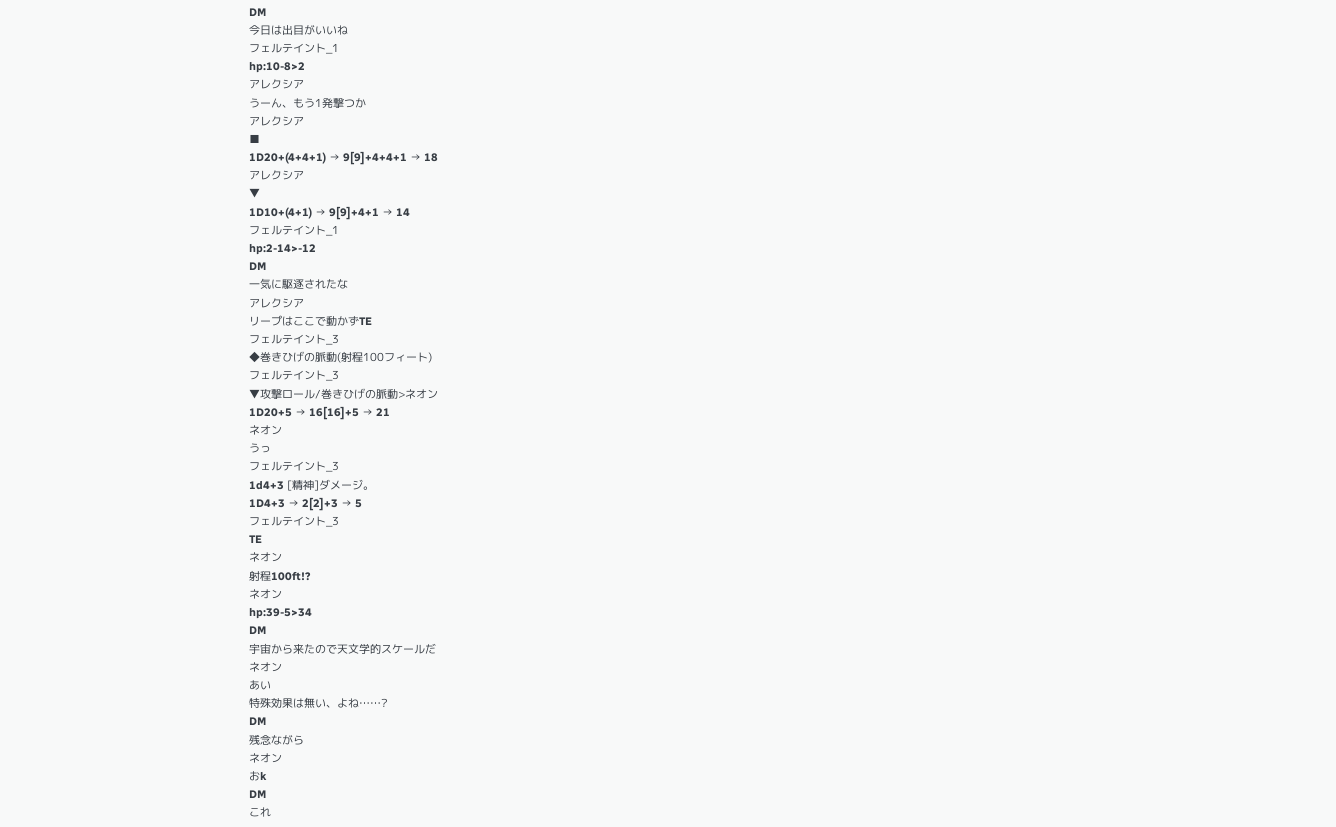DM
今日は出目がいいね
フェルテイント_1
hp:10-8>2
アレクシア
うーん、もう1発撃つか
アレクシア
■
1D20+(4+4+1) → 9[9]+4+4+1 → 18
アレクシア
▼
1D10+(4+1) → 9[9]+4+1 → 14
フェルテイント_1
hp:2-14>-12
DM
一気に駆逐されたな
アレクシア
リープはここで動かずTE
フェルテイント_3
◆巻きひげの脈動(射程100フィート)
フェルテイント_3
▼攻撃ロール/巻きひげの脈動>ネオン
1D20+5 → 16[16]+5 → 21
ネオン
うっ
フェルテイント_3
1d4+3 [精神]ダメージ。
1D4+3 → 2[2]+3 → 5
フェルテイント_3
TE
ネオン
射程100ft!?
ネオン
hp:39-5>34
DM
宇宙から来たので天文学的スケールだ
ネオン
あい
特殊効果は無い、よね……?
DM
残念ながら
ネオン
おk
DM
これ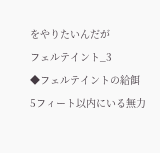をやりたいんだが
フェルテイント_3
◆フェルテイントの給餌
5フィート以内にいる無力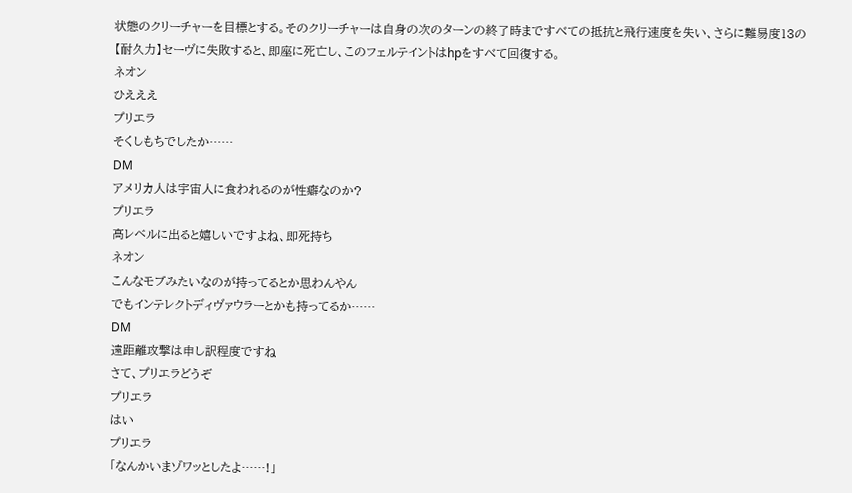状態のクリーチャーを目標とする。そのクリーチャーは自身の次のターンの終了時まですべての抵抗と飛行速度を失い、さらに難易度13の【耐久力】セーヴに失敗すると、即座に死亡し、このフェルテイントはhpをすべて回復する。
ネオン
ひえええ
プリエラ
そくしもちでしたか……
DM
アメリカ人は宇宙人に食われるのが性癖なのか?
プリエラ
高レベルに出ると嬉しいですよね、即死持ち
ネオン
こんなモブみたいなのが持ってるとか思わんやん
でもインテレクトディヴァウラーとかも持ってるか……
DM
遠距離攻撃は申し訳程度ですね
さて、プリエラどうぞ
プリエラ
はい
プリエラ
「なんかいまゾワッとしたよ……!」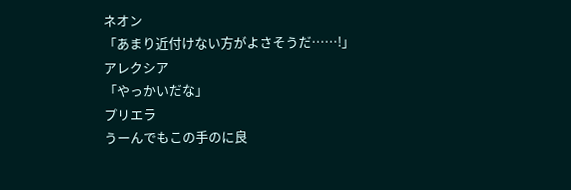ネオン
「あまり近付けない方がよさそうだ……!」
アレクシア
「やっかいだな」
プリエラ
うーんでもこの手のに良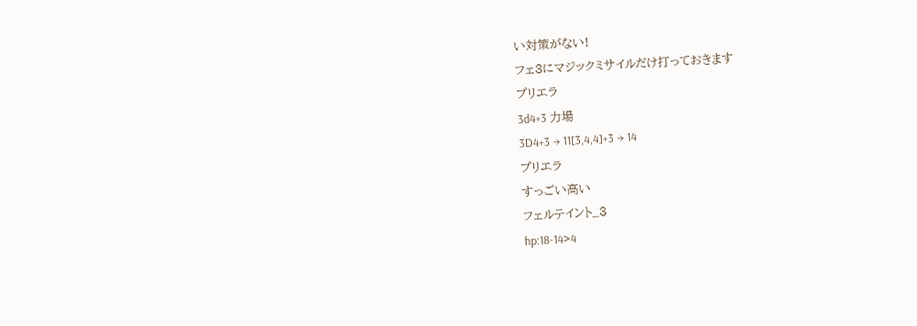い対策がない!
フェ3にマジックミサイルだけ打っておきます
プリエラ
3d4+3 力場
3D4+3 → 11[3,4,4]+3 → 14
プリエラ
すっごい高い
フェルテイント_3
hp:18-14>4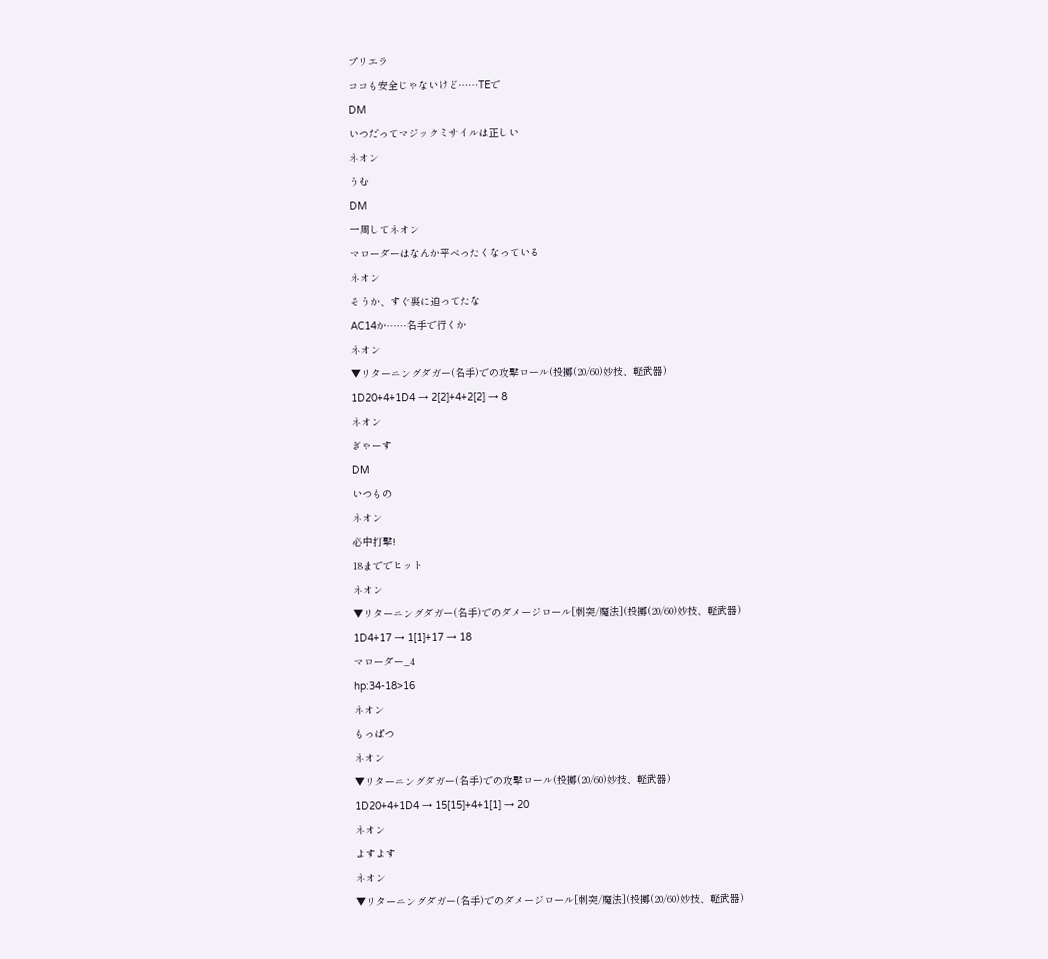プリエラ
ココも安全じゃないけど……TEで
DM
いつだってマジックミサイルは正しい
ネオン
うむ
DM
一周してネオン
マローダーはなんか平べったくなっている
ネオン
そうか、すぐ裏に迫ってたな
AC14か……名手で行くか
ネオン
▼リターニングダガー(名手)での攻撃ロール(投擲(20/60)妙技、軽武器)
1D20+4+1D4 → 2[2]+4+2[2] → 8
ネオン
ぎゃーす
DM
いつもの
ネオン
必中打撃!
18まででヒット
ネオン
▼リターニングダガー(名手)でのダメージロール[刺突/魔法](投擲(20/60)妙技、軽武器)
1D4+17 → 1[1]+17 → 18
マローダー_4
hp:34-18>16
ネオン
もっぱつ
ネオン
▼リターニングダガー(名手)での攻撃ロール(投擲(20/60)妙技、軽武器)
1D20+4+1D4 → 15[15]+4+1[1] → 20
ネオン
よすよす
ネオン
▼リターニングダガー(名手)でのダメージロール[刺突/魔法](投擲(20/60)妙技、軽武器)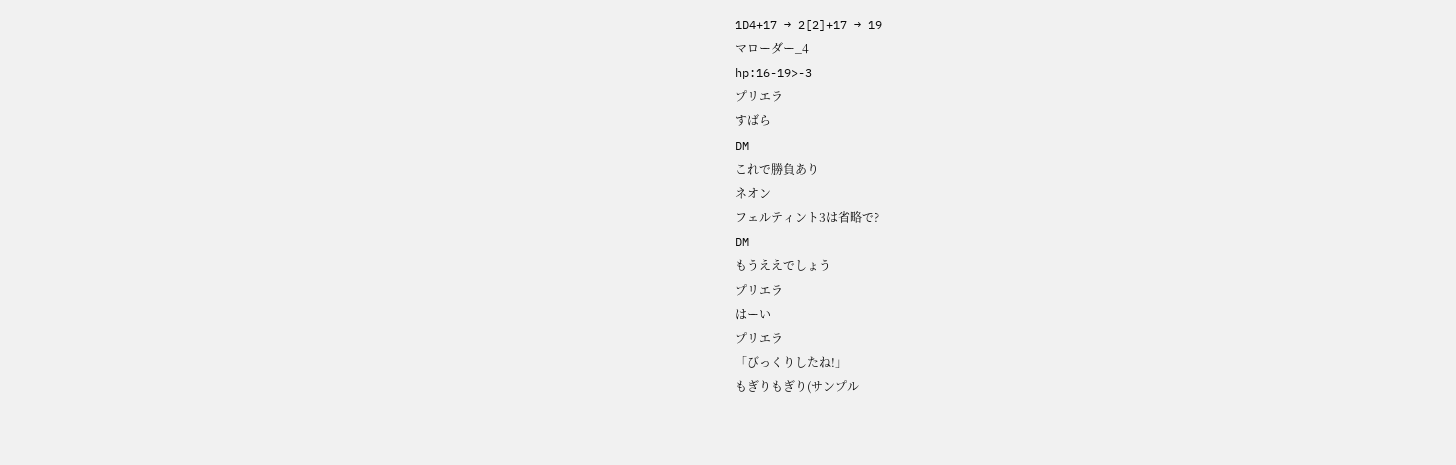1D4+17 → 2[2]+17 → 19
マローダー_4
hp:16-19>-3
プリエラ
すばら
DM
これで勝負あり
ネオン
フェルティント3は省略で?
DM
もうええでしょう
プリエラ
はーい
プリエラ
「びっくりしたね!」
もぎりもぎり(サンプル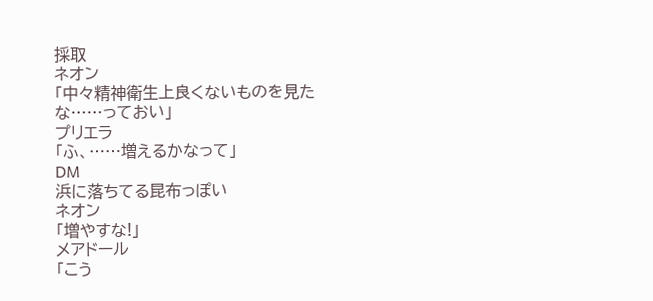採取
ネオン
「中々精神衛生上良くないものを見たな……っておい」
プリエラ
「ふ、……増えるかなって」
DM
浜に落ちてる昆布っぽい
ネオン
「増やすな!」
メアドール
「こう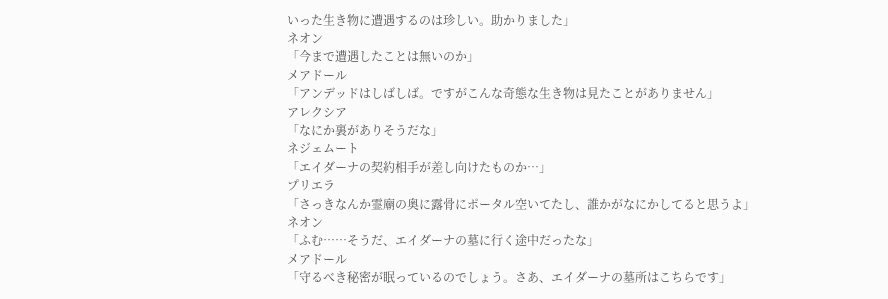いった生き物に遭遇するのは珍しい。助かりました」
ネオン
「今まで遭遇したことは無いのか」
メアドール
「アンデッドはしばしば。ですがこんな奇態な生き物は見たことがありません」
アレクシア
「なにか裏がありそうだな」
ネジェムート
「エイダーナの契約相手が差し向けたものか…」
プリエラ
「さっきなんか霊廟の奥に露骨にポータル空いてたし、誰かがなにかしてると思うよ」
ネオン
「ふむ……そうだ、エイダーナの墓に行く途中だったな」
メアドール
「守るべき秘密が眠っているのでしょう。さあ、エイダーナの墓所はこちらです」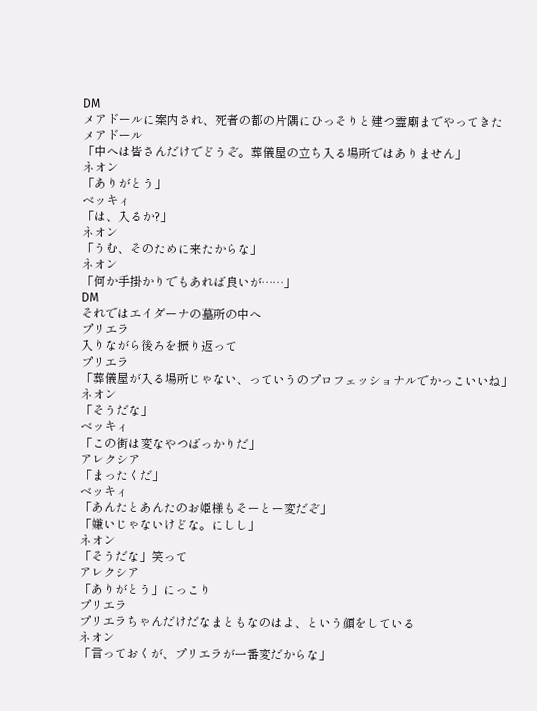DM
メアドールに案内され、死者の都の片隅にひっそりと建つ霊廟までやってきた
メアドール
「中へは皆さんだけでどうぞ。葬儀屋の立ち入る場所ではありません」
ネオン
「ありがとう」
ベッキィ
「は、入るか?」
ネオン
「うむ、そのために来たからな」
ネオン
「何か手掛かりでもあれば良いが……」
DM
それではエイダーナの墓所の中へ
プリエラ
入りながら後ろを振り返って
プリエラ
「葬儀屋が入る場所じゃない、っていうのプロフェッショナルでかっこいいね」
ネオン
「そうだな」
ベッキィ
「この街は変なやつばっかりだ」
アレクシア
「まったくだ」
ベッキィ
「あんたとあんたのお姫様もそーとー変だぞ」
「嫌いじゃないけどな。にしし」
ネオン
「そうだな」笑って
アレクシア
「ありがとう」にっこり
プリエラ
プリエラちゃんだけだなまともなのはよ、という顔をしている
ネオン
「言っておくが、プリエラが一番変だからな」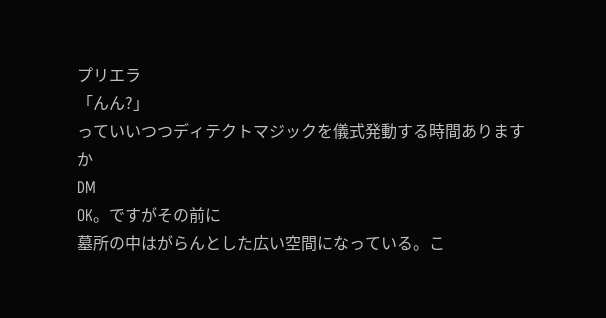プリエラ
「んん?」
っていいつつディテクトマジックを儀式発動する時間ありますか
DM
OK。ですがその前に
墓所の中はがらんとした広い空間になっている。こ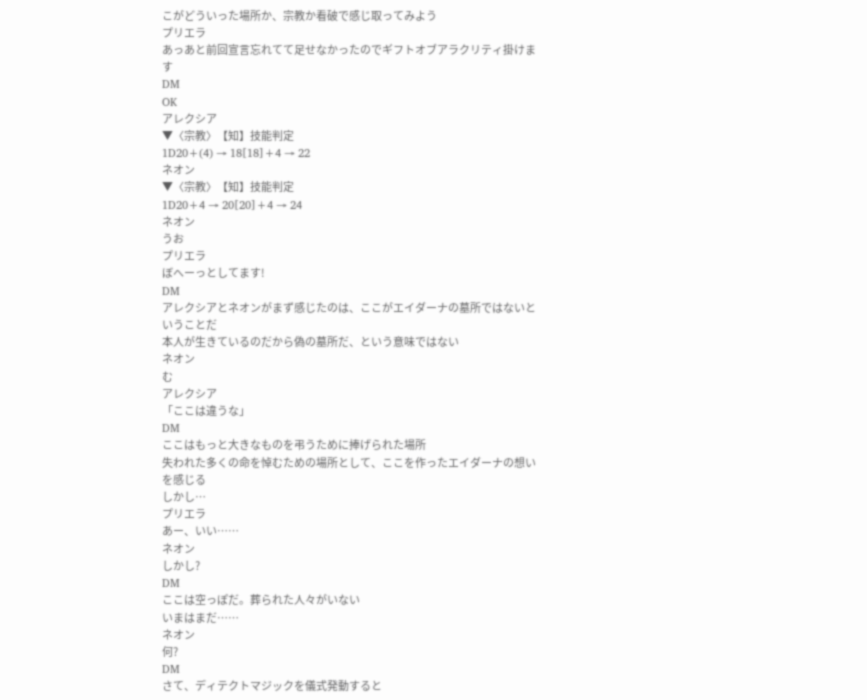こがどういった場所か、宗教か看破で感じ取ってみよう
プリエラ
あっあと前回宣言忘れてて足せなかったのでギフトオブアラクリティ掛けます
DM
OK
アレクシア
▼〈宗教〉【知】技能判定
1D20+(4) → 18[18]+4 → 22
ネオン
▼〈宗教〉【知】技能判定
1D20+4 → 20[20]+4 → 24
ネオン
うお
プリエラ
ぼへーっとしてます!
DM
アレクシアとネオンがまず感じたのは、ここがエイダーナの墓所ではないということだ
本人が生きているのだから偽の墓所だ、という意味ではない
ネオン
む
アレクシア
「ここは違うな」
DM
ここはもっと大きなものを弔うために捧げられた場所
失われた多くの命を悼むための場所として、ここを作ったエイダーナの想いを感じる
しかし…
プリエラ
あー、いい……
ネオン
しかし?
DM
ここは空っぽだ。葬られた人々がいない
いまはまだ……
ネオン
何?
DM
さて、ディテクトマジックを儀式発動すると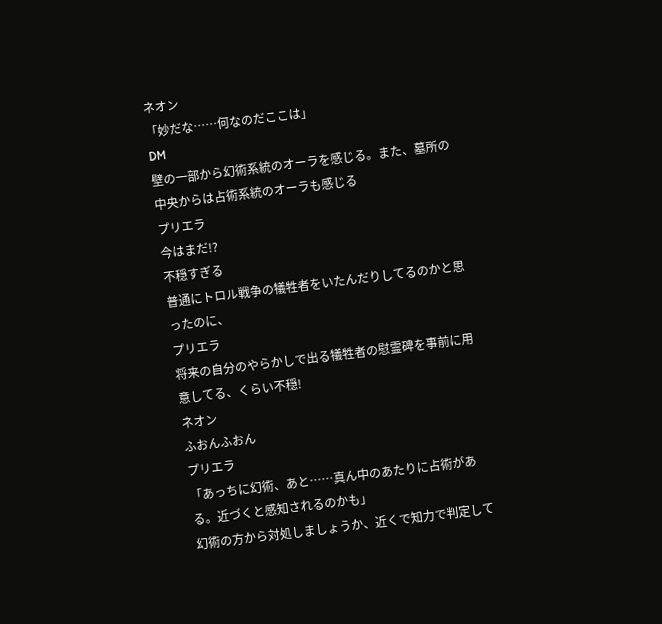ネオン
「妙だな……何なのだここは」
DM
壁の一部から幻術系統のオーラを感じる。また、墓所の中央からは占術系統のオーラも感じる
プリエラ
今はまだ!?
不穏すぎる
普通にトロル戦争の犠牲者をいたんだりしてるのかと思ったのに、
プリエラ
将来の自分のやらかしで出る犠牲者の慰霊碑を事前に用意してる、くらい不穏!
ネオン
ふおんふおん
プリエラ
「あっちに幻術、あと……真ん中のあたりに占術がある。近づくと感知されるのかも」
幻術の方から対処しましょうか、近くで知力で判定して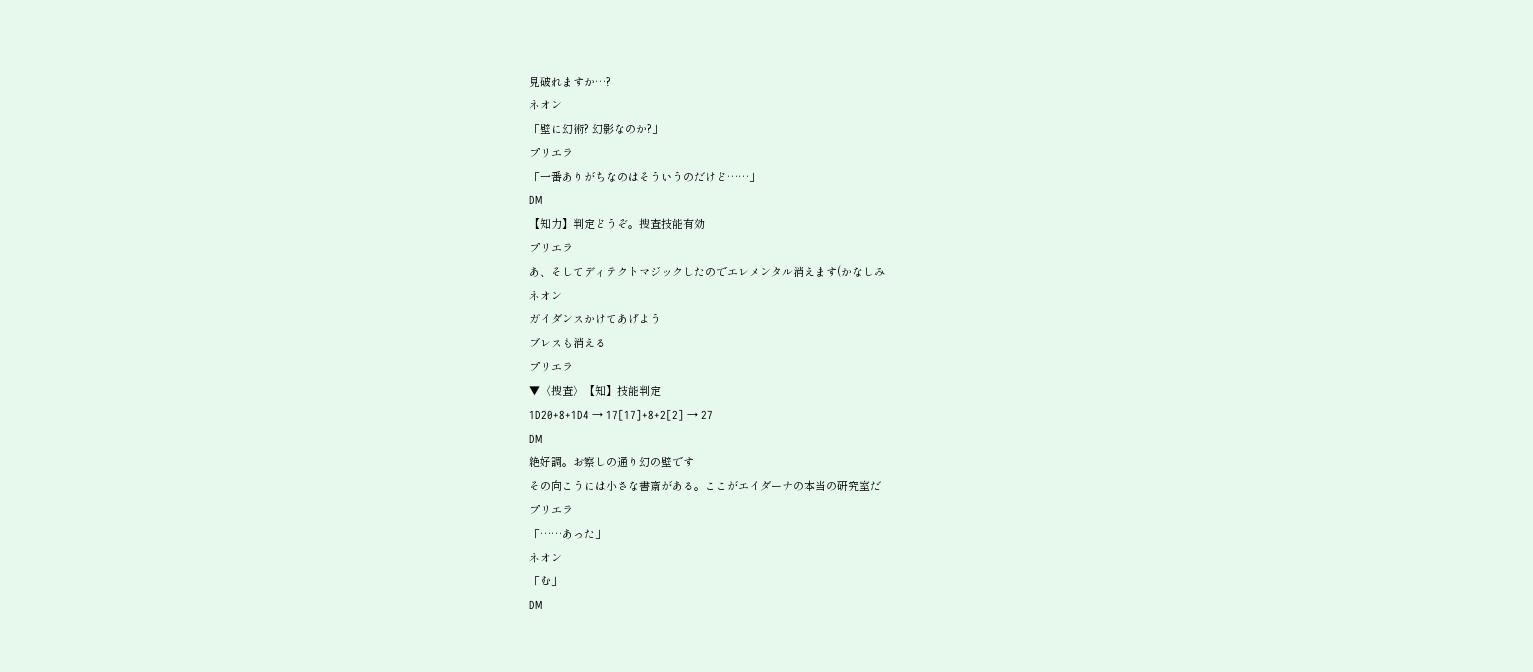見破れますか…?
ネオン
「壁に幻術? 幻影なのか?」
プリエラ
「一番ありがちなのはそういうのだけど……」
DM
【知力】判定どうぞ。捜査技能有効
プリエラ
あ、そしてディテクトマジックしたのでエレメンタル消えます(かなしみ
ネオン
ガイダンスかけてあげよう
ブレスも消える
プリエラ
▼〈捜査〉【知】技能判定
1D20+8+1D4 → 17[17]+8+2[2] → 27
DM
絶好調。お察しの通り幻の壁です
その向こうには小さな書斎がある。ここがエイダーナの本当の研究室だ
プリエラ
「……あった」
ネオン
「む」
DM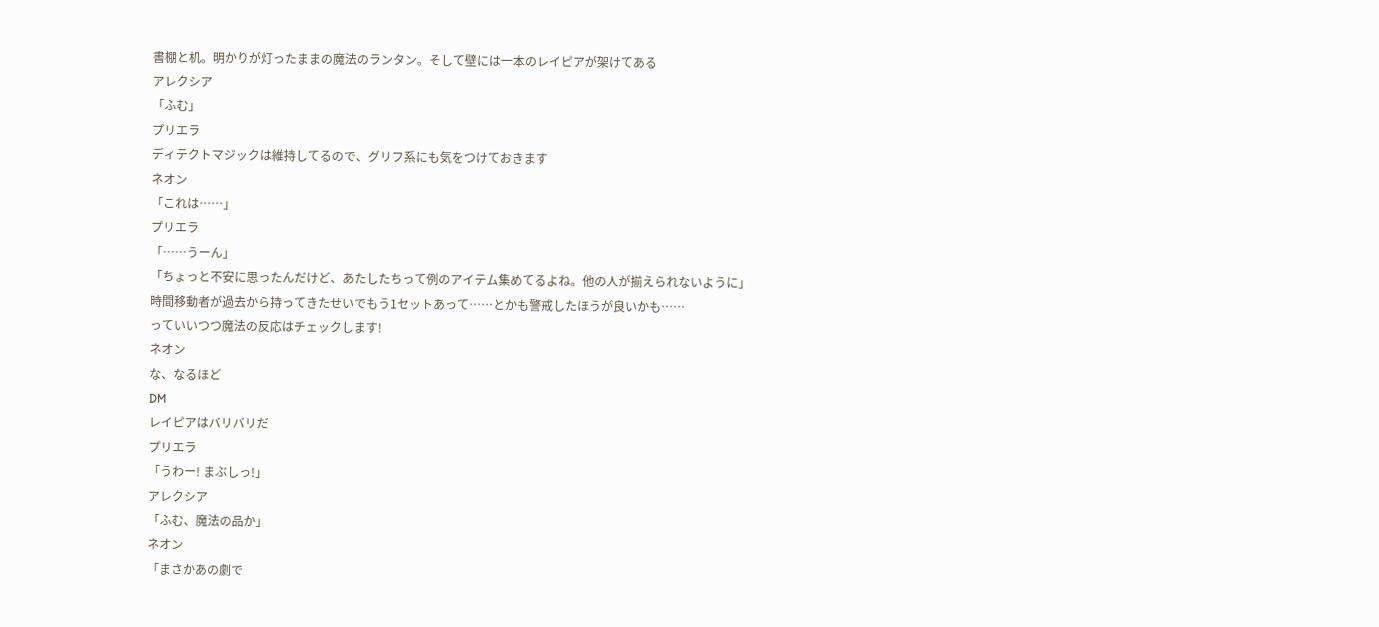書棚と机。明かりが灯ったままの魔法のランタン。そして壁には一本のレイピアが架けてある
アレクシア
「ふむ」
プリエラ
ディテクトマジックは維持してるので、グリフ系にも気をつけておきます
ネオン
「これは……」
プリエラ
「……うーん」
「ちょっと不安に思ったんだけど、あたしたちって例のアイテム集めてるよね。他の人が揃えられないように」
時間移動者が過去から持ってきたせいでもう1セットあって……とかも警戒したほうが良いかも……
っていいつつ魔法の反応はチェックします!
ネオン
な、なるほど
DM
レイピアはバリバリだ
プリエラ
「うわー! まぶしっ!」
アレクシア
「ふむ、魔法の品か」
ネオン
「まさかあの劇で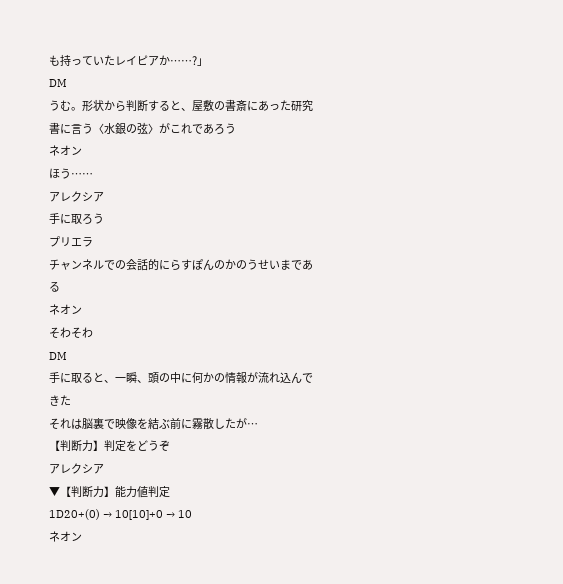も持っていたレイピアか……?」
DM
うむ。形状から判断すると、屋敷の書斎にあった研究書に言う〈水銀の弦〉がこれであろう
ネオン
ほう……
アレクシア
手に取ろう
プリエラ
チャンネルでの会話的にらすぽんのかのうせいまである
ネオン
そわそわ
DM
手に取ると、一瞬、頭の中に何かの情報が流れ込んできた
それは脳裏で映像を結ぶ前に霧散したが…
【判断力】判定をどうぞ
アレクシア
▼【判断力】能力値判定
1D20+(0) → 10[10]+0 → 10
ネオン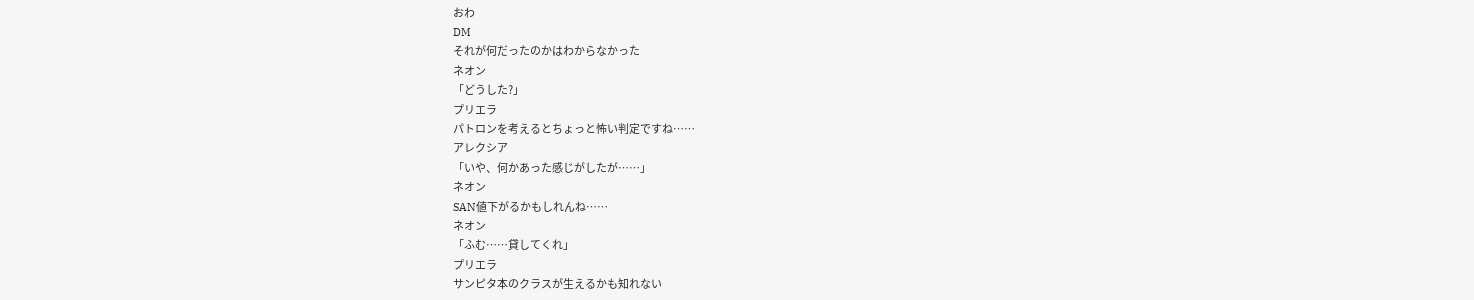おわ
DM
それが何だったのかはわからなかった
ネオン
「どうした?」
プリエラ
パトロンを考えるとちょっと怖い判定ですね……
アレクシア
「いや、何かあった感じがしたが……」
ネオン
SAN値下がるかもしれんね……
ネオン
「ふむ……貸してくれ」
プリエラ
サンピタ本のクラスが生えるかも知れない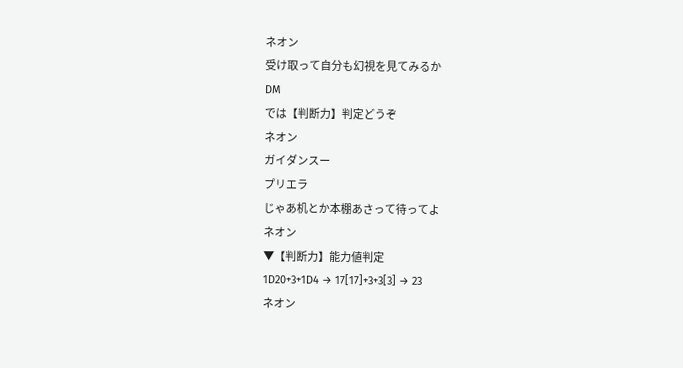ネオン
受け取って自分も幻視を見てみるか
DM
では【判断力】判定どうぞ
ネオン
ガイダンスー
プリエラ
じゃあ机とか本棚あさって待ってよ
ネオン
▼【判断力】能力値判定
1D20+3+1D4 → 17[17]+3+3[3] → 23
ネオン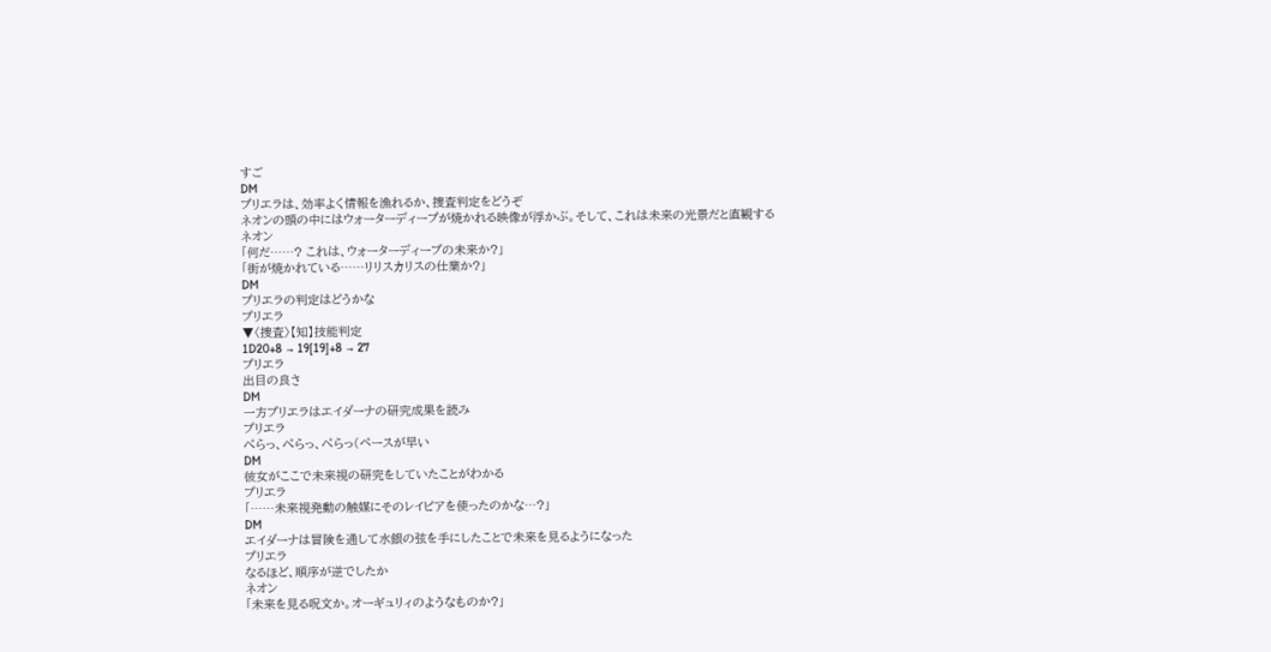すご
DM
プリエラは、効率よく情報を漁れるか、捜査判定をどうぞ
ネオンの頭の中にはウォーターディープが焼かれる映像が浮かぶ。そして、これは未来の光景だと直観する
ネオン
「何だ……? これは、ウォーターディープの未来か?」
「街が焼かれている……リリスカリスの仕業か?」
DM
プリエラの判定はどうかな
プリエラ
▼〈捜査〉【知】技能判定
1D20+8 → 19[19]+8 → 27
プリエラ
出目の良さ
DM
一方プリエラはエイダーナの研究成果を読み
プリエラ
ぺらっ、ぺらっ、ぺらっ(ペースが早い
DM
彼女がここで未来視の研究をしていたことがわかる
プリエラ
「……未来視発動の触媒にそのレイピアを使ったのかな…?」
DM
エイダーナは冒険を通して水銀の弦を手にしたことで未来を見るようになった
プリエラ
なるほど、順序が逆でしたか
ネオン
「未来を見る呪文か。オーギュリィのようなものか?」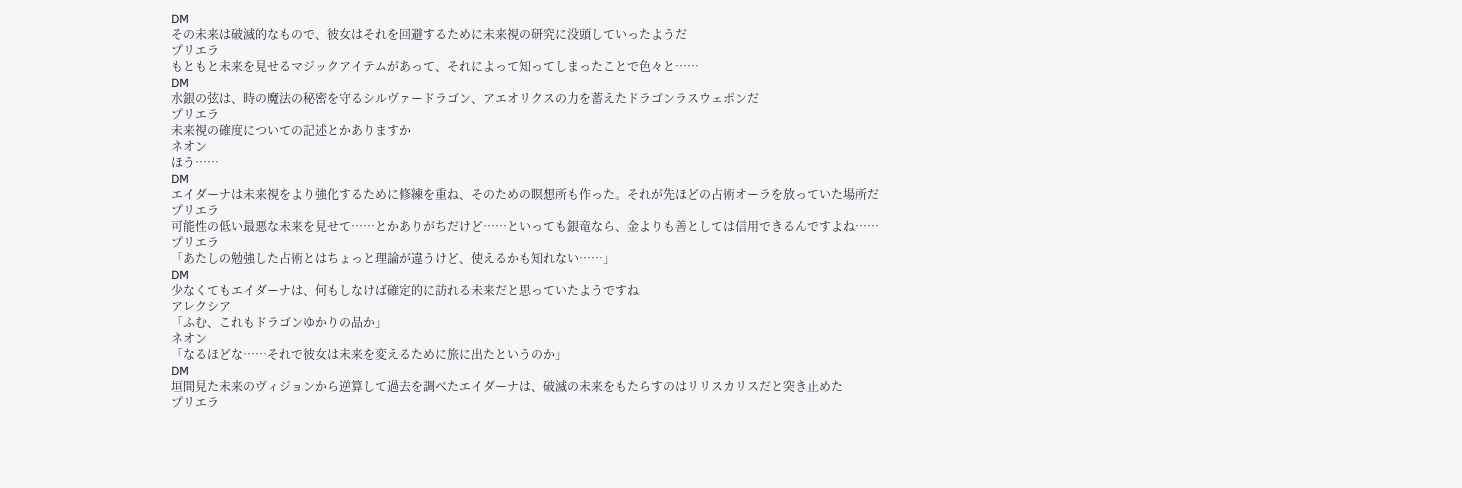DM
その未来は破滅的なもので、彼女はそれを回避するために未来視の研究に没頭していったようだ
プリエラ
もともと未来を見せるマジックアイテムがあって、それによって知ってしまったことで色々と……
DM
水銀の弦は、時の魔法の秘密を守るシルヴァードラゴン、アエオリクスの力を蓄えたドラゴンラスウェポンだ
プリエラ
未来視の確度についての記述とかありますか
ネオン
ほう……
DM
エイダーナは未来視をより強化するために修練を重ね、そのための瞑想所も作った。それが先ほどの占術オーラを放っていた場所だ
プリエラ
可能性の低い最悪な未来を見せて……とかありがちだけど……といっても銀竜なら、金よりも善としては信用できるんですよね……
プリエラ
「あたしの勉強した占術とはちょっと理論が違うけど、使えるかも知れない……」
DM
少なくてもエイダーナは、何もしなけば確定的に訪れる未来だと思っていたようですね
アレクシア
「ふむ、これもドラゴンゆかりの品か」
ネオン
「なるほどな……それで彼女は未来を変えるために旅に出たというのか」
DM
垣間見た未来のヴィジョンから逆算して過去を調べたエイダーナは、破滅の未来をもたらすのはリリスカリスだと突き止めた
プリエラ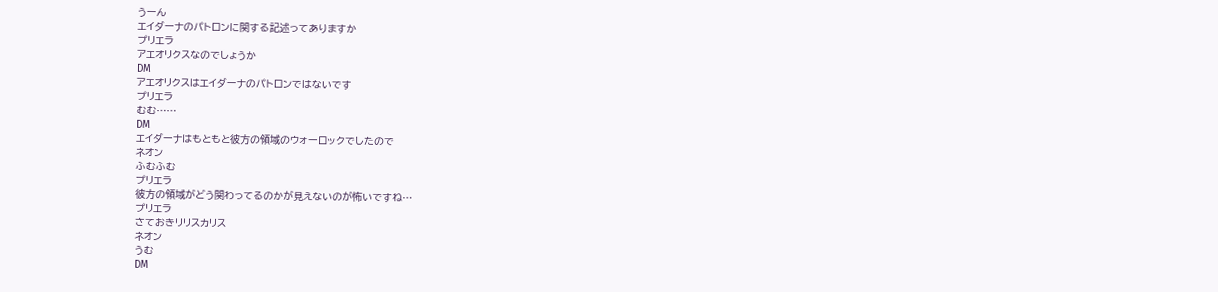うーん
エイダーナのパトロンに関する記述ってありますか
プリエラ
アエオリクスなのでしょうか
DM
アエオリクスはエイダーナのパトロンではないです
プリエラ
むむ……
DM
エイダーナはもともと彼方の領域のウォーロックでしたので
ネオン
ふむふむ
プリエラ
彼方の領域がどう関わってるのかが見えないのが怖いですね…
プリエラ
さておきリリスカリス
ネオン
うむ
DM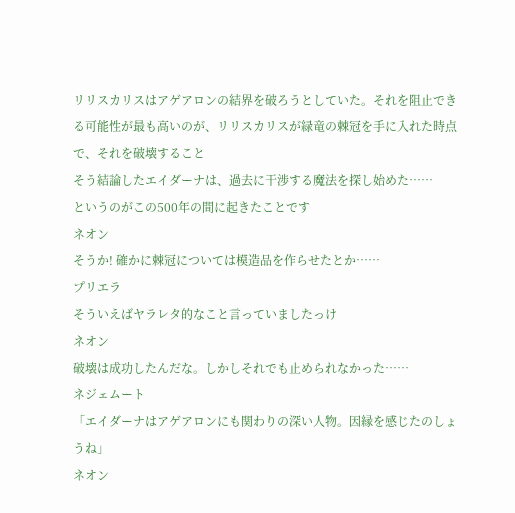リリスカリスはアゲアロンの結界を破ろうとしていた。それを阻止できる可能性が最も高いのが、リリスカリスが緑竜の棘冠を手に入れた時点で、それを破壊すること
そう結論したエイダーナは、過去に干渉する魔法を探し始めた……
というのがこの500年の間に起きたことです
ネオン
そうか! 確かに棘冠については模造品を作らせたとか……
プリエラ
そういえばヤラレタ的なこと言っていましたっけ
ネオン
破壊は成功したんだな。しかしそれでも止められなかった……
ネジェムート
「エイダーナはアゲアロンにも関わりの深い人物。因縁を感じたのしょうね」
ネオン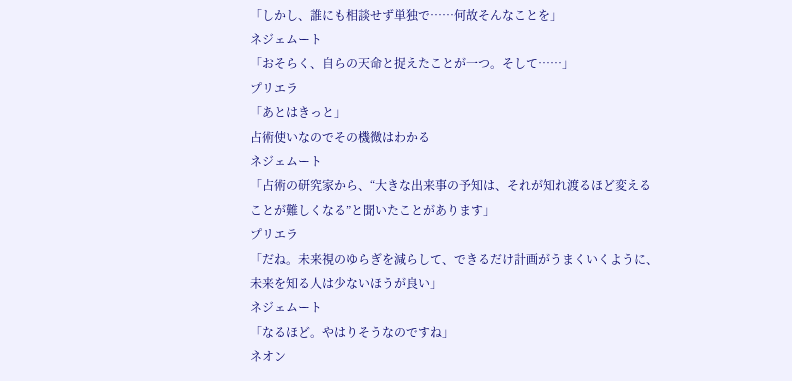「しかし、誰にも相談せず単独で……何故そんなことを」
ネジェムート
「おそらく、自らの天命と捉えたことが一つ。そして……」
プリエラ
「あとはきっと」
占術使いなのでその機微はわかる
ネジェムート
「占術の研究家から、“大きな出来事の予知は、それが知れ渡るほど変えることが難しくなる”と聞いたことがあります」
プリエラ
「だね。未来視のゆらぎを減らして、できるだけ計画がうまくいくように、未来を知る人は少ないほうが良い」
ネジェムート
「なるほど。やはりそうなのですね」
ネオン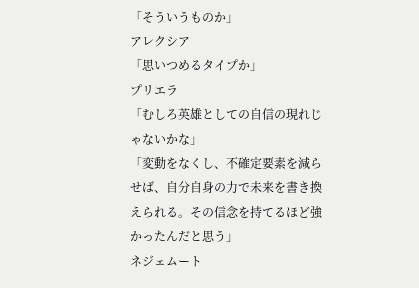「そういうものか」
アレクシア
「思いつめるタイプか」
プリエラ
「むしろ英雄としての自信の現れじゃないかな」
「変動をなくし、不確定要素を減らせば、自分自身の力で未来を書き換えられる。その信念を持てるほど強かったんだと思う」
ネジェムート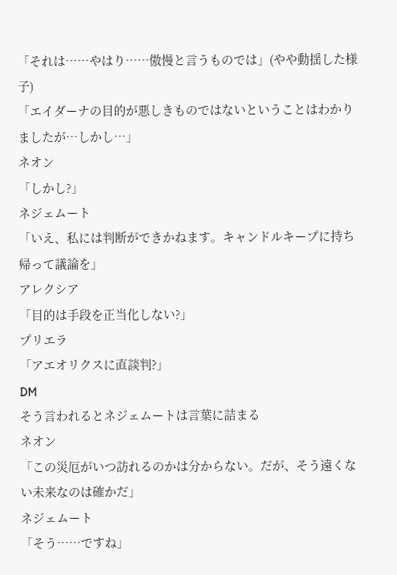「それは……やはり……傲慢と言うものでは」(やや動揺した様子)
「エイダーナの目的が悪しきものではないということはわかりましたが…しかし…」
ネオン
「しかし?」
ネジェムート
「いえ、私には判断ができかねます。キャンドルキープに持ち帰って議論を」
アレクシア
「目的は手段を正当化しない?」
プリエラ
「アエオリクスに直談判?」
DM
そう言われるとネジェムートは言葉に詰まる
ネオン
「この災厄がいつ訪れるのかは分からない。だが、そう遠くない未来なのは確かだ」
ネジェムート
「そう……ですね」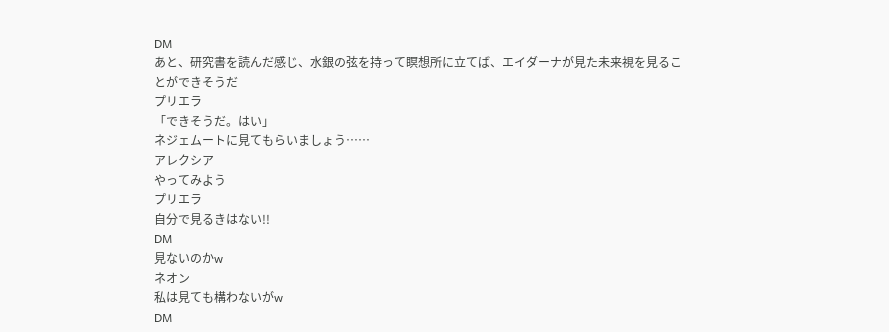DM
あと、研究書を読んだ感じ、水銀の弦を持って瞑想所に立てば、エイダーナが見た未来視を見ることができそうだ
プリエラ
「できそうだ。はい」
ネジェムートに見てもらいましょう……
アレクシア
やってみよう
プリエラ
自分で見るきはない!!
DM
見ないのかw
ネオン
私は見ても構わないがw
DM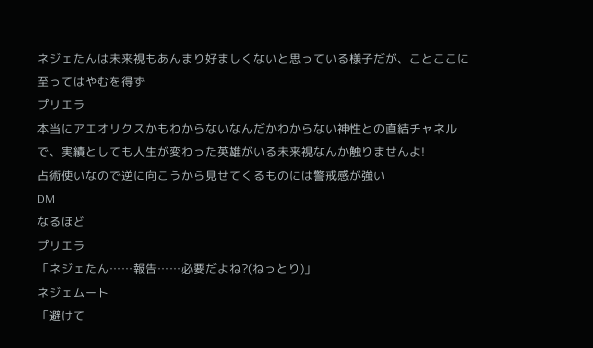ネジェたんは未来視もあんまり好ましくないと思っている様子だが、ことここに至ってはやむを得ず
プリエラ
本当にアエオリクスかもわからないなんだかわからない神性との直結チャネルで、実績としても人生が変わった英雄がいる未来視なんか触りませんよ!
占術使いなので逆に向こうから見せてくるものには警戒感が強い
DM
なるほど
プリエラ
「ネジェたん……報告……必要だよね?(ねっとり)」
ネジェムート
「避けて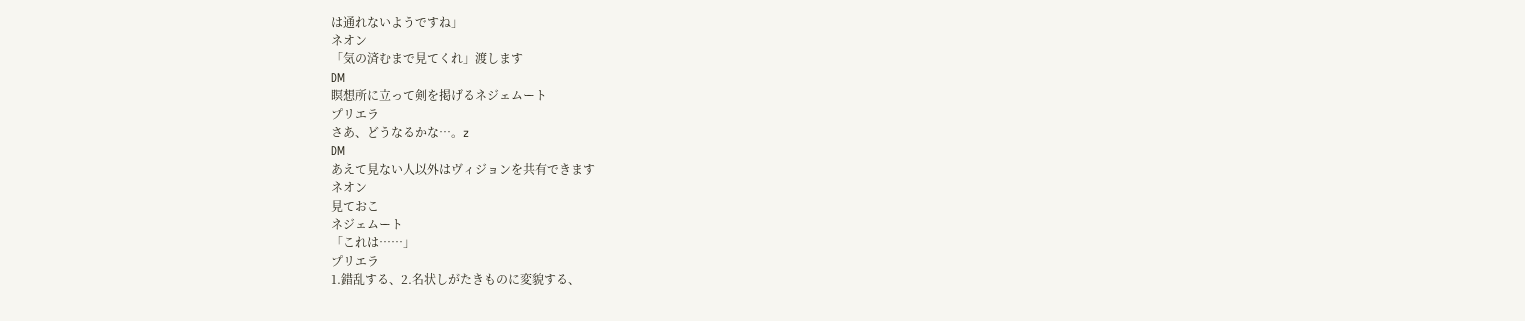は通れないようですね」
ネオン
「気の済むまで見てくれ」渡します
DM
瞑想所に立って剣を掲げるネジェムート
プリエラ
さあ、どうなるかな…。z
DM
あえて見ない人以外はヴィジョンを共有できます
ネオン
見ておこ
ネジェムート
「これは……」
プリエラ
1.錯乱する、2.名状しがたきものに変貌する、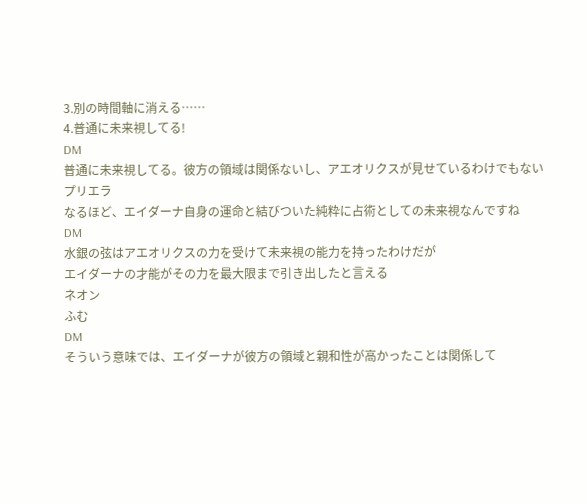3.別の時間軸に消える……
4.普通に未来視してる!
DM
普通に未来視してる。彼方の領域は関係ないし、アエオリクスが見せているわけでもない
プリエラ
なるほど、エイダーナ自身の運命と結びついた純粋に占術としての未来視なんですね
DM
水銀の弦はアエオリクスの力を受けて未来視の能力を持ったわけだが
エイダーナの才能がその力を最大限まで引き出したと言える
ネオン
ふむ
DM
そういう意味では、エイダーナが彼方の領域と親和性が高かったことは関係して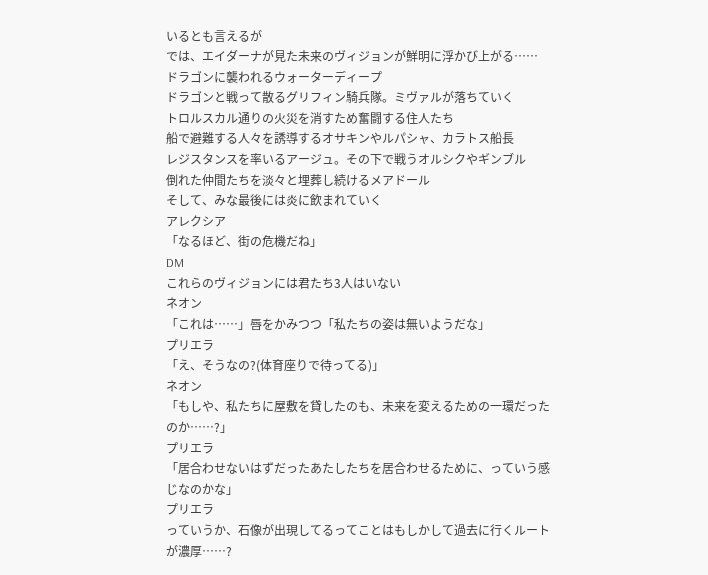いるとも言えるが
では、エイダーナが見た未来のヴィジョンが鮮明に浮かび上がる……
ドラゴンに襲われるウォーターディープ
ドラゴンと戦って散るグリフィン騎兵隊。ミヴァルが落ちていく
トロルスカル通りの火災を消すため奮闘する住人たち
船で避難する人々を誘導するオサキンやルパシャ、カラトス船長
レジスタンスを率いるアージュ。その下で戦うオルシクやギンブル
倒れた仲間たちを淡々と埋葬し続けるメアドール
そして、みな最後には炎に飲まれていく
アレクシア
「なるほど、街の危機だね」
DM
これらのヴィジョンには君たち3人はいない
ネオン
「これは……」唇をかみつつ「私たちの姿は無いようだな」
プリエラ
「え、そうなの?(体育座りで待ってる)」
ネオン
「もしや、私たちに屋敷を貸したのも、未来を変えるための一環だったのか……?」
プリエラ
「居合わせないはずだったあたしたちを居合わせるために、っていう感じなのかな」
プリエラ
っていうか、石像が出現してるってことはもしかして過去に行くルートが濃厚……?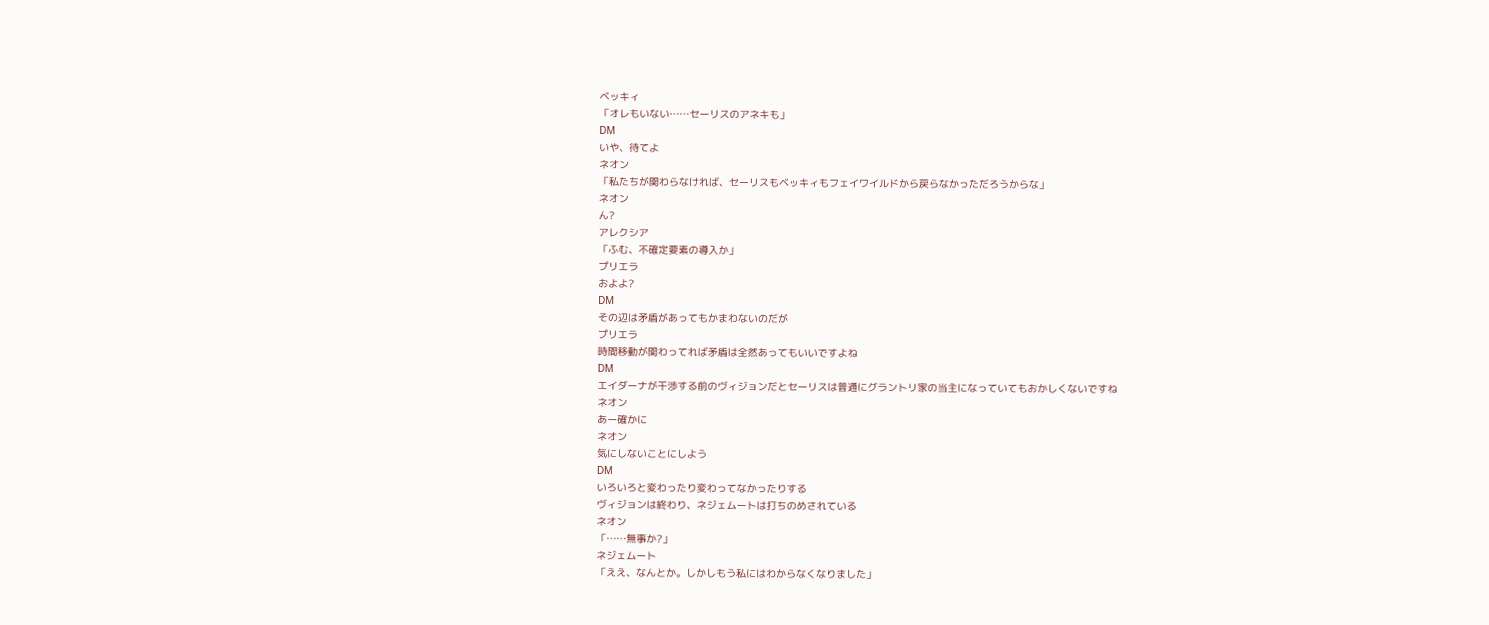ベッキィ
「オレもいない……セーリスのアネキも」
DM
いや、待てよ
ネオン
「私たちが関わらなければ、セーリスもベッキィもフェイワイルドから戻らなかっただろうからな」
ネオン
ん?
アレクシア
「ふむ、不確定要素の導入か」
プリエラ
およよ?
DM
その辺は矛盾があってもかまわないのだが
プリエラ
時間移動が関わってれば矛盾は全然あってもいいですよね
DM
エイダーナが干渉する前のヴィジョンだとセーリスは普通にグラントリ家の当主になっていてもおかしくないですね
ネオン
あー確かに
ネオン
気にしないことにしよう
DM
いろいろと変わったり変わってなかったりする
ヴィジョンは終わり、ネジェムートは打ちのめされている
ネオン
「……無事か?」
ネジェムート
「ええ、なんとか。しかしもう私にはわからなくなりました」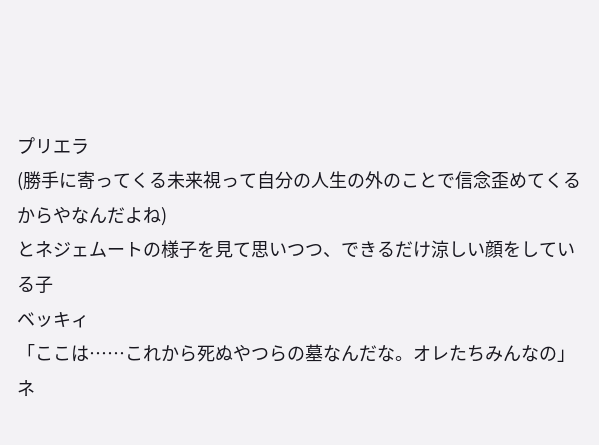プリエラ
(勝手に寄ってくる未来視って自分の人生の外のことで信念歪めてくるからやなんだよね)
とネジェムートの様子を見て思いつつ、できるだけ涼しい顔をしている子
ベッキィ
「ここは……これから死ぬやつらの墓なんだな。オレたちみんなの」
ネ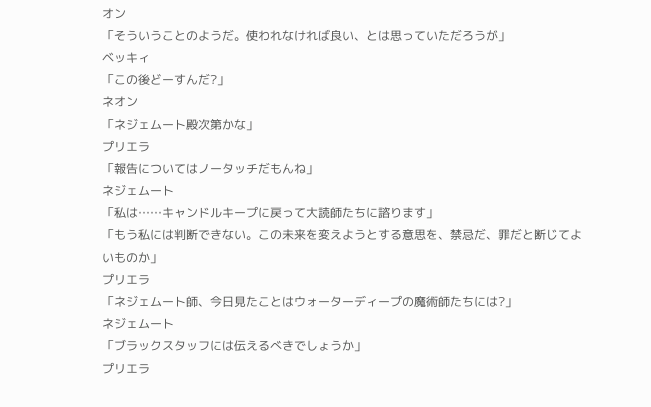オン
「そういうことのようだ。使われなければ良い、とは思っていただろうが」
ベッキィ
「この後どーすんだ?」
ネオン
「ネジェムート殿次第かな」
プリエラ
「報告についてはノータッチだもんね」
ネジェムート
「私は……キャンドルキープに戻って大読師たちに諮ります」
「もう私には判断できない。この未来を変えようとする意思を、禁忌だ、罪だと断じてよいものか」
プリエラ
「ネジェムート師、今日見たことはウォーターディープの魔術師たちには?」
ネジェムート
「ブラックスタッフには伝えるべきでしょうか」
プリエラ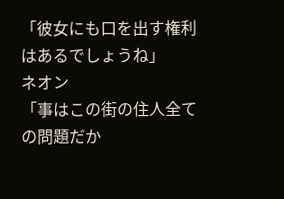「彼女にも口を出す権利はあるでしょうね」
ネオン
「事はこの街の住人全ての問題だか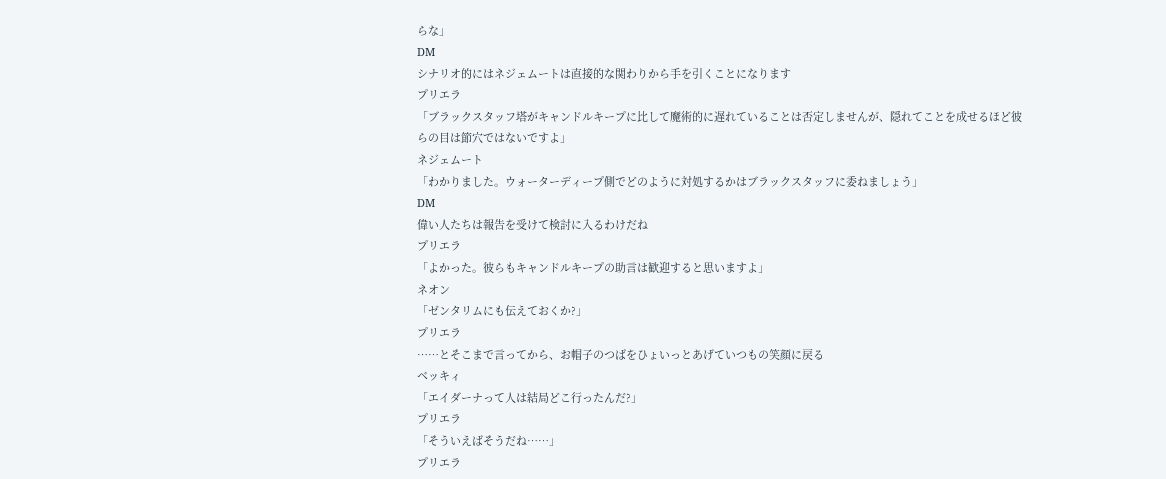らな」
DM
シナリオ的にはネジェムートは直接的な関わりから手を引くことになります
プリエラ
「ブラックスタッフ塔がキャンドルキープに比して魔術的に遅れていることは否定しませんが、隠れてことを成せるほど彼らの目は節穴ではないですよ」
ネジェムート
「わかりました。ウォーターディープ側でどのように対処するかはブラックスタッフに委ねましょう」
DM
偉い人たちは報告を受けて検討に入るわけだね
プリエラ
「よかった。彼らもキャンドルキープの助言は歓迎すると思いますよ」
ネオン
「ゼンタリムにも伝えておくか?」
プリエラ
……とそこまで言ってから、お帽子のつばをひょいっとあげていつもの笑顔に戻る
ベッキィ
「エイダーナって人は結局どこ行ったんだ?」
プリエラ
「そういえばそうだね……」
プリエラ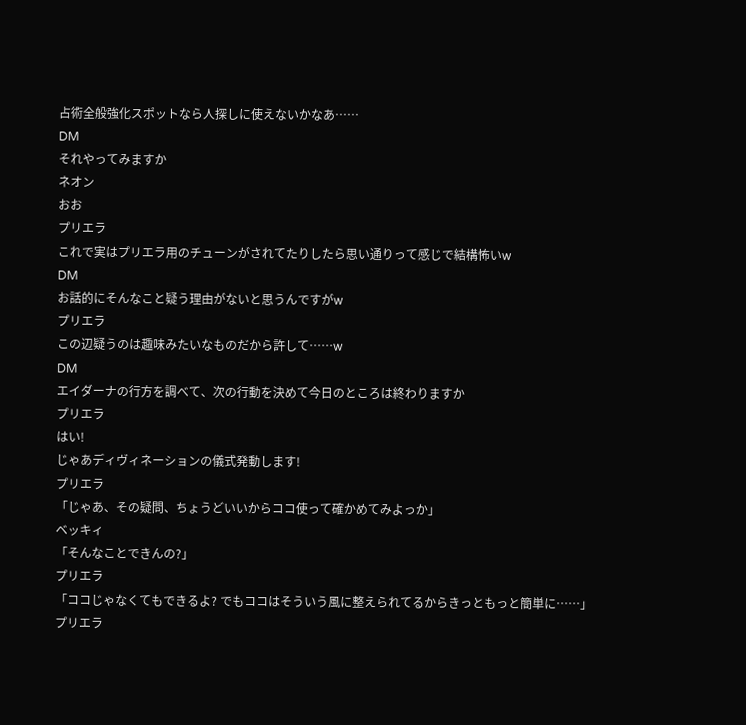占術全般強化スポットなら人探しに使えないかなあ……
DM
それやってみますか
ネオン
おお
プリエラ
これで実はプリエラ用のチューンがされてたりしたら思い通りって感じで結構怖いw
DM
お話的にそんなこと疑う理由がないと思うんですがw
プリエラ
この辺疑うのは趣味みたいなものだから許して……w
DM
エイダーナの行方を調べて、次の行動を決めて今日のところは終わりますか
プリエラ
はい!
じゃあディヴィネーションの儀式発動します!
プリエラ
「じゃあ、その疑問、ちょうどいいからココ使って確かめてみよっか」
ベッキィ
「そんなことできんの?」
プリエラ
「ココじゃなくてもできるよ? でもココはそういう風に整えられてるからきっともっと簡単に……」
プリエラ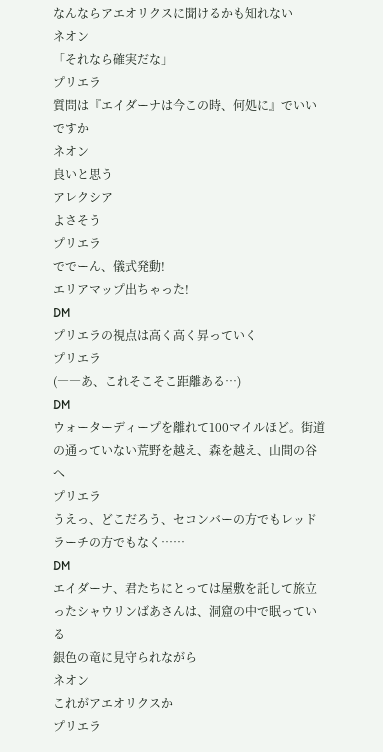なんならアエオリクスに聞けるかも知れない
ネオン
「それなら確実だな」
プリエラ
質問は『エイダーナは今この時、何処に』でいいですか
ネオン
良いと思う
アレクシア
よさそう
プリエラ
ででーん、儀式発動!
エリアマップ出ちゃった!
DM
プリエラの視点は高く高く昇っていく
プリエラ
(――あ、これそこそこ距離ある…)
DM
ウォーターディープを離れて100マイルほど。街道の通っていない荒野を越え、森を越え、山間の谷へ
プリエラ
うえっ、どこだろう、セコンバーの方でもレッドラーチの方でもなく……
DM
エイダーナ、君たちにとっては屋敷を託して旅立ったシャウリンばあさんは、洞窟の中で眠っている
銀色の竜に見守られながら
ネオン
これがアエオリクスか
プリエラ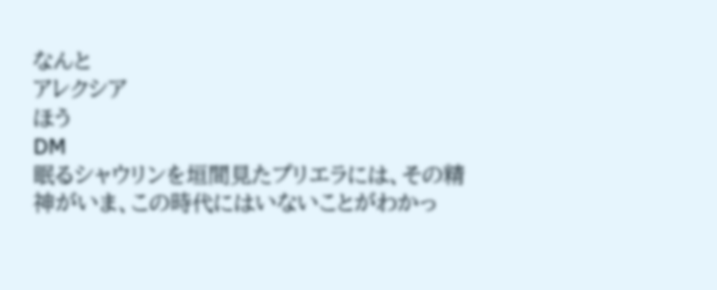なんと
アレクシア
ほう
DM
眠るシャウリンを垣間見たプリエラには、その精神がいま、この時代にはいないことがわかっ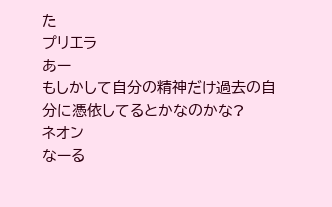た
プリエラ
あー
もしかして自分の精神だけ過去の自分に憑依してるとかなのかな?
ネオン
なーる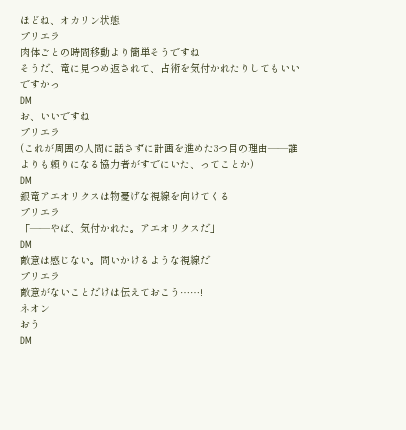ほどね、オカリン状態
プリエラ
肉体ごとの時間移動より簡単そうですね
そうだ、竜に見つめ返されて、占術を気付かれたりしてもいいですかっ
DM
お、いいですね
プリエラ
(これが周囲の人間に話さずに計画を進めた3つ目の理由――誰よりも頼りになる協力者がすでにいた、ってことか)
DM
銀竜アエオリクスは物憂げな視線を向けてくる
プリエラ
「――やば、気付かれた。アエオリクスだ」
DM
敵意は感じない。問いかけるような視線だ
プリエラ
敵意がないことだけは伝えておこう……!
ネオン
おう
DM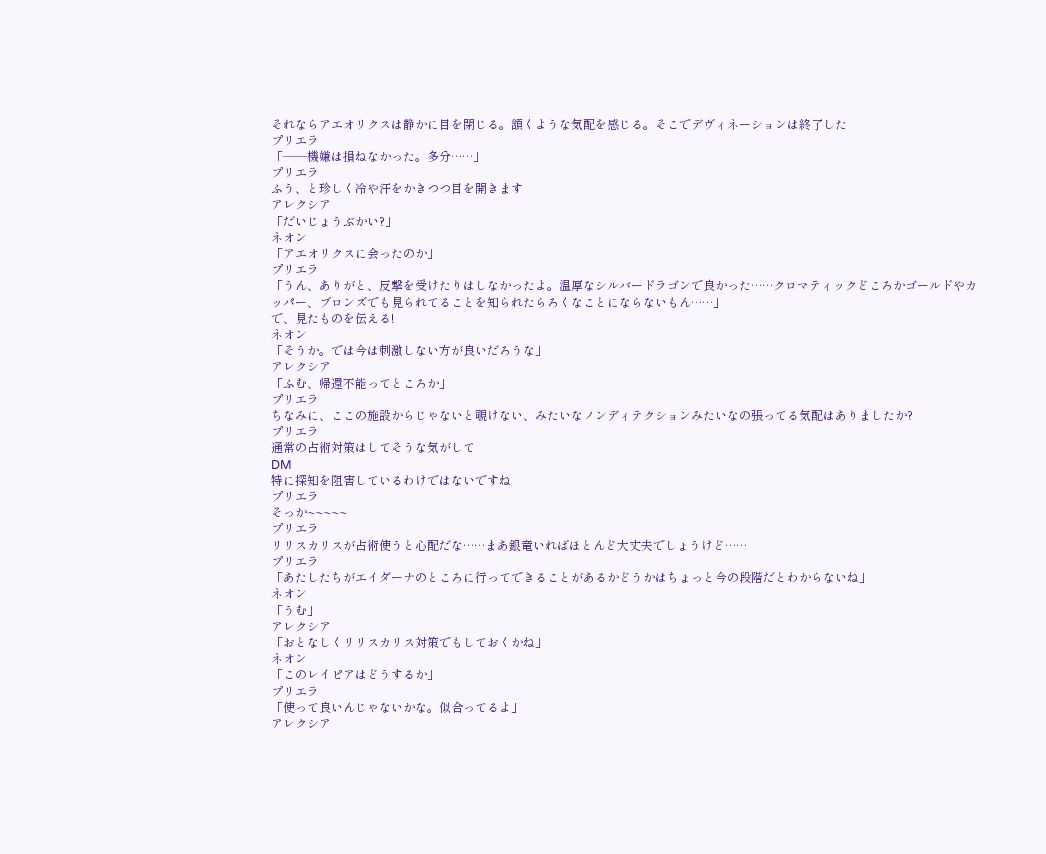それならアエオリクスは静かに目を閉じる。頷くような気配を感じる。そこでデヴィネーションは終了した
プリエラ
「――機嫌は損ねなかった。多分……」
プリエラ
ふう、と珍しく冷や汗をかきつつ目を開きます
アレクシア
「だいじょうぶかい?」
ネオン
「アエオリクスに会ったのか」
プリエラ
「うん、ありがと、反撃を受けたりはしなかったよ。温厚なシルバードラゴンで良かった……クロマティックどころかゴールドやカッパー、ブロンズでも見られてることを知られたらろくなことにならないもん……」
で、見たものを伝える!
ネオン
「そうか。では今は刺激しない方が良いだろうな」
アレクシア
「ふむ、帰還不能ってところか」
プリエラ
ちなみに、ここの施設からじゃないと覗けない、みたいなノンディテクションみたいなの張ってる気配はありましたか?
プリエラ
通常の占術対策はしてそうな気がして
DM
特に探知を阻害しているわけではないですね
プリエラ
そっか~~~~~
プリエラ
リリスカリスが占術使うと心配だな……まあ銀竜いればほとんど大丈夫でしょうけど……
プリエラ
「あたしたちがエイダーナのところに行ってできることがあるかどうかはちょっと今の段階だとわからないね」
ネオン
「うむ」
アレクシア
「おとなしくリリスカリス対策でもしておくかね」
ネオン
「このレイピアはどうするか」
プリエラ
「使って良いんじゃないかな。似合ってるよ」
アレクシア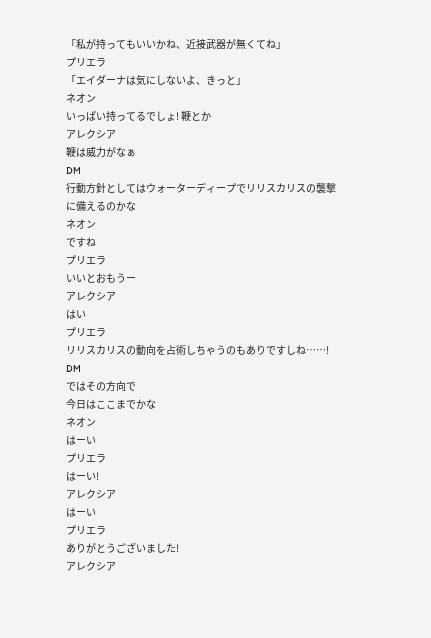「私が持ってもいいかね、近接武器が無くてね」
プリエラ
「エイダーナは気にしないよ、きっと」
ネオン
いっぱい持ってるでしょ! 鞭とか
アレクシア
鞭は威力がなぁ
DM
行動方針としてはウォーターディープでリリスカリスの襲撃に備えるのかな
ネオン
ですね
プリエラ
いいとおもうー
アレクシア
はい
プリエラ
リリスカリスの動向を占術しちゃうのもありですしね……!
DM
ではその方向で
今日はここまでかな
ネオン
はーい
プリエラ
はーい!
アレクシア
はーい
プリエラ
ありがとうございました!
アレクシア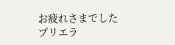お疲れさまでした
プリエラ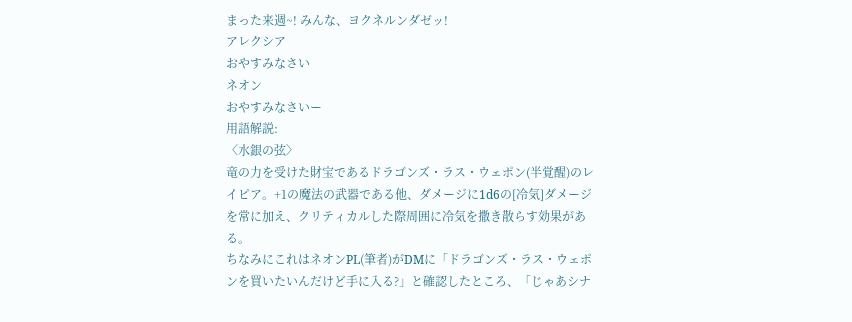まった来週~! みんな、ヨクネルンダゼッ!
アレクシア
おやすみなさい
ネオン
おやすみなさいー
用語解説:
〈水銀の弦〉
竜の力を受けた財宝であるドラゴンズ・ラス・ウェポン(半覚醒)のレイピア。+1の魔法の武器である他、ダメージに1d6の[冷気]ダメージを常に加え、クリティカルした際周囲に冷気を撒き散らす効果がある。
ちなみにこれはネオンPL(筆者)がDMに「ドラゴンズ・ラス・ウェポンを買いたいんだけど手に入る?」と確認したところ、「じゃあシナ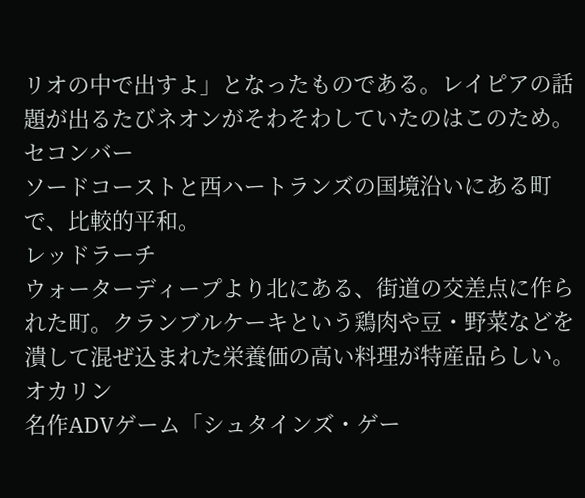リオの中で出すよ」となったものである。レイピアの話題が出るたびネオンがそわそわしていたのはこのため。
セコンバー
ソードコーストと西ハートランズの国境沿いにある町で、比較的平和。
レッドラーチ
ウォーターディープより北にある、街道の交差点に作られた町。クランブルケーキという鶏肉や豆・野菜などを潰して混ぜ込まれた栄養価の高い料理が特産品らしい。
オカリン
名作ADVゲーム「シュタインズ・ゲー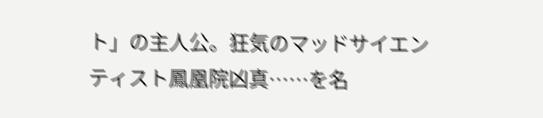ト」の主人公。狂気のマッドサイエンティスト鳳凰院凶真……を名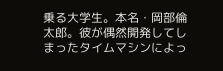乗る大学生。本名・岡部倫太郎。彼が偶然開発してしまったタイムマシンによっ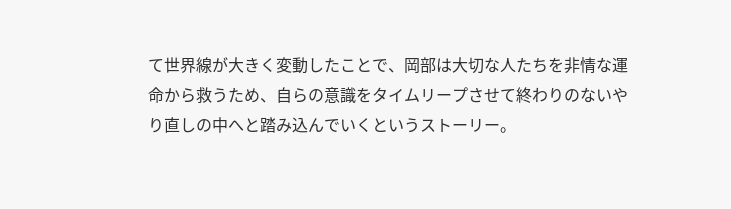て世界線が大きく変動したことで、岡部は大切な人たちを非情な運命から救うため、自らの意識をタイムリープさせて終わりのないやり直しの中へと踏み込んでいくというストーリー。